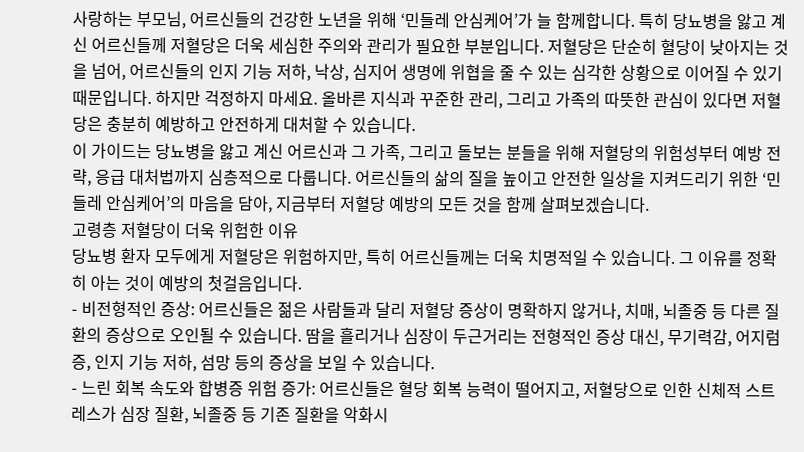사랑하는 부모님, 어르신들의 건강한 노년을 위해 ‘민들레 안심케어’가 늘 함께합니다. 특히 당뇨병을 앓고 계신 어르신들께 저혈당은 더욱 세심한 주의와 관리가 필요한 부분입니다. 저혈당은 단순히 혈당이 낮아지는 것을 넘어, 어르신들의 인지 기능 저하, 낙상, 심지어 생명에 위협을 줄 수 있는 심각한 상황으로 이어질 수 있기 때문입니다. 하지만 걱정하지 마세요. 올바른 지식과 꾸준한 관리, 그리고 가족의 따뜻한 관심이 있다면 저혈당은 충분히 예방하고 안전하게 대처할 수 있습니다.
이 가이드는 당뇨병을 앓고 계신 어르신과 그 가족, 그리고 돌보는 분들을 위해 저혈당의 위험성부터 예방 전략, 응급 대처법까지 심층적으로 다룹니다. 어르신들의 삶의 질을 높이고 안전한 일상을 지켜드리기 위한 ‘민들레 안심케어’의 마음을 담아, 지금부터 저혈당 예방의 모든 것을 함께 살펴보겠습니다.
고령층 저혈당이 더욱 위험한 이유
당뇨병 환자 모두에게 저혈당은 위험하지만, 특히 어르신들께는 더욱 치명적일 수 있습니다. 그 이유를 정확히 아는 것이 예방의 첫걸음입니다.
- 비전형적인 증상: 어르신들은 젊은 사람들과 달리 저혈당 증상이 명확하지 않거나, 치매, 뇌졸중 등 다른 질환의 증상으로 오인될 수 있습니다. 땀을 흘리거나 심장이 두근거리는 전형적인 증상 대신, 무기력감, 어지럼증, 인지 기능 저하, 섬망 등의 증상을 보일 수 있습니다.
- 느린 회복 속도와 합병증 위험 증가: 어르신들은 혈당 회복 능력이 떨어지고, 저혈당으로 인한 신체적 스트레스가 심장 질환, 뇌졸중 등 기존 질환을 악화시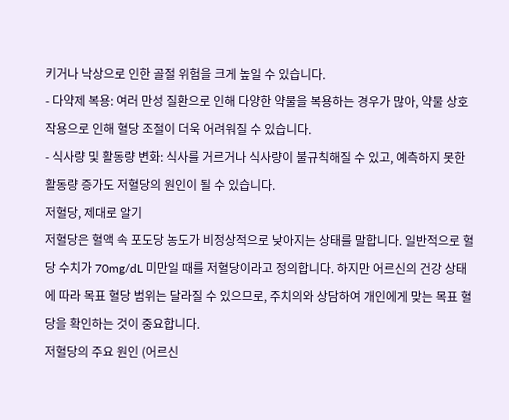키거나 낙상으로 인한 골절 위험을 크게 높일 수 있습니다.
- 다약제 복용: 여러 만성 질환으로 인해 다양한 약물을 복용하는 경우가 많아, 약물 상호작용으로 인해 혈당 조절이 더욱 어려워질 수 있습니다.
- 식사량 및 활동량 변화: 식사를 거르거나 식사량이 불규칙해질 수 있고, 예측하지 못한 활동량 증가도 저혈당의 원인이 될 수 있습니다.
저혈당, 제대로 알기
저혈당은 혈액 속 포도당 농도가 비정상적으로 낮아지는 상태를 말합니다. 일반적으로 혈당 수치가 70mg/dL 미만일 때를 저혈당이라고 정의합니다. 하지만 어르신의 건강 상태에 따라 목표 혈당 범위는 달라질 수 있으므로, 주치의와 상담하여 개인에게 맞는 목표 혈당을 확인하는 것이 중요합니다.
저혈당의 주요 원인 (어르신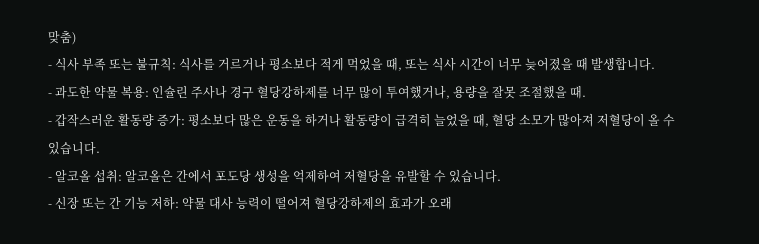맞춤)
- 식사 부족 또는 불규칙: 식사를 거르거나 평소보다 적게 먹었을 때, 또는 식사 시간이 너무 늦어졌을 때 발생합니다.
- 과도한 약물 복용: 인슐린 주사나 경구 혈당강하제를 너무 많이 투여했거나, 용량을 잘못 조절했을 때.
- 갑작스러운 활동량 증가: 평소보다 많은 운동을 하거나 활동량이 급격히 늘었을 때, 혈당 소모가 많아져 저혈당이 올 수 있습니다.
- 알코올 섭취: 알코올은 간에서 포도당 생성을 억제하여 저혈당을 유발할 수 있습니다.
- 신장 또는 간 기능 저하: 약물 대사 능력이 떨어져 혈당강하제의 효과가 오래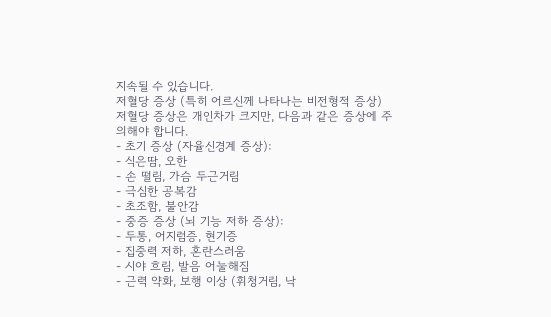지속될 수 있습니다.
저혈당 증상 (특히 어르신께 나타나는 비전형적 증상)
저혈당 증상은 개인차가 크지만, 다음과 같은 증상에 주의해야 합니다.
- 초기 증상 (자율신경계 증상):
- 식은땀, 오한
- 손 떨림, 가슴 두근거림
- 극심한 공복감
- 초조함, 불안감
- 중증 증상 (뇌 기능 저하 증상):
- 두통, 어지럼증, 현기증
- 집중력 저하, 혼란스러움
- 시야 흐림, 발음 어눌해짐
- 근력 약화, 보행 이상 (휘청거림, 낙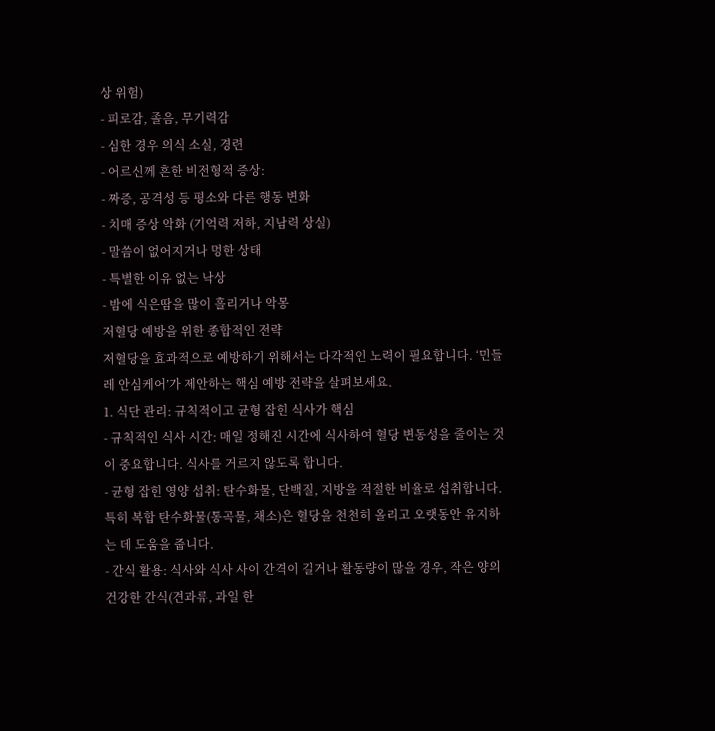상 위험)
- 피로감, 졸음, 무기력감
- 심한 경우 의식 소실, 경련
- 어르신께 흔한 비전형적 증상:
- 짜증, 공격성 등 평소와 다른 행동 변화
- 치매 증상 악화 (기억력 저하, 지남력 상실)
- 말씀이 없어지거나 멍한 상태
- 특별한 이유 없는 낙상
- 밤에 식은땀을 많이 흘리거나 악몽
저혈당 예방을 위한 종합적인 전략
저혈당을 효과적으로 예방하기 위해서는 다각적인 노력이 필요합니다. ‘민들레 안심케어’가 제안하는 핵심 예방 전략을 살펴보세요.
1. 식단 관리: 규칙적이고 균형 잡힌 식사가 핵심
- 규칙적인 식사 시간: 매일 정해진 시간에 식사하여 혈당 변동성을 줄이는 것이 중요합니다. 식사를 거르지 않도록 합니다.
- 균형 잡힌 영양 섭취: 탄수화물, 단백질, 지방을 적절한 비율로 섭취합니다. 특히 복합 탄수화물(통곡물, 채소)은 혈당을 천천히 올리고 오랫동안 유지하는 데 도움을 줍니다.
- 간식 활용: 식사와 식사 사이 간격이 길거나 활동량이 많을 경우, 작은 양의 건강한 간식(견과류, 과일 한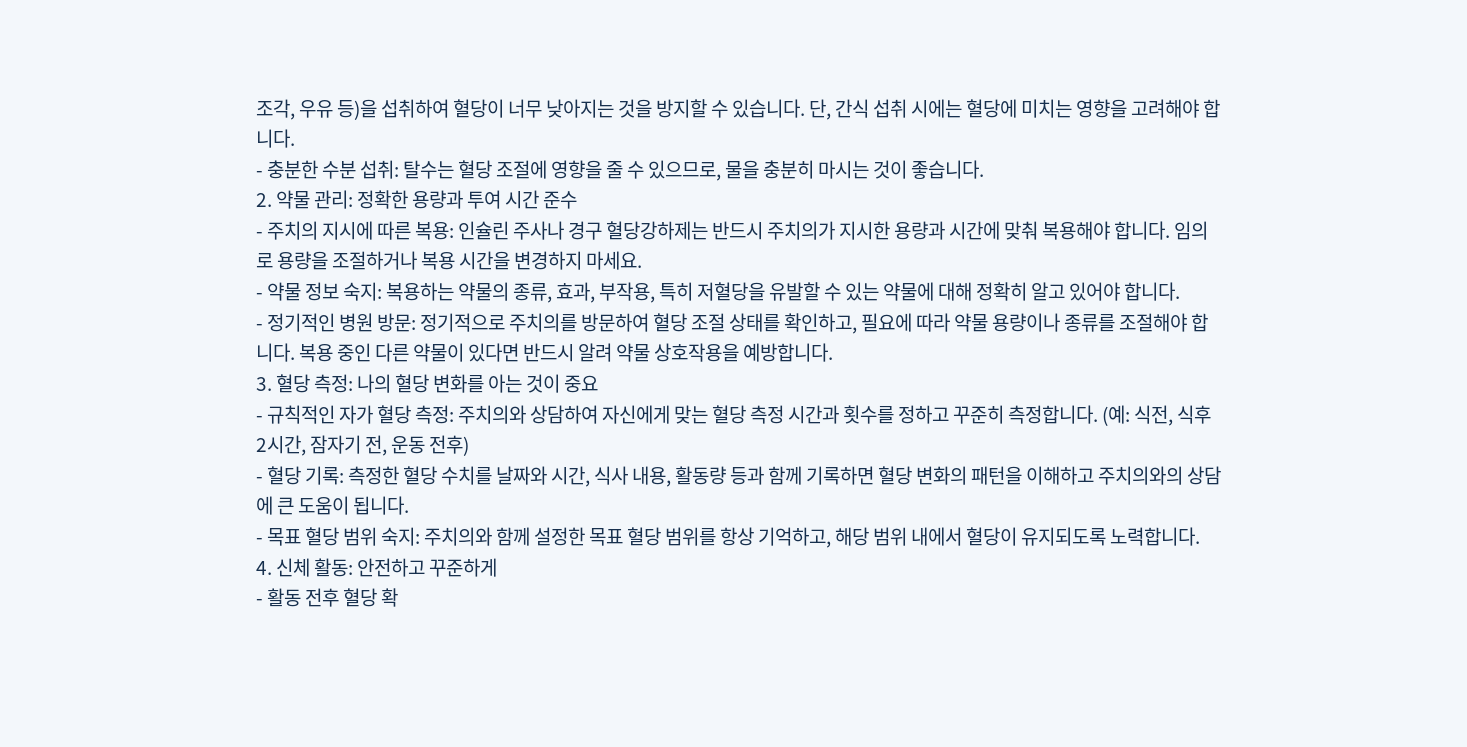조각, 우유 등)을 섭취하여 혈당이 너무 낮아지는 것을 방지할 수 있습니다. 단, 간식 섭취 시에는 혈당에 미치는 영향을 고려해야 합니다.
- 충분한 수분 섭취: 탈수는 혈당 조절에 영향을 줄 수 있으므로, 물을 충분히 마시는 것이 좋습니다.
2. 약물 관리: 정확한 용량과 투여 시간 준수
- 주치의 지시에 따른 복용: 인슐린 주사나 경구 혈당강하제는 반드시 주치의가 지시한 용량과 시간에 맞춰 복용해야 합니다. 임의로 용량을 조절하거나 복용 시간을 변경하지 마세요.
- 약물 정보 숙지: 복용하는 약물의 종류, 효과, 부작용, 특히 저혈당을 유발할 수 있는 약물에 대해 정확히 알고 있어야 합니다.
- 정기적인 병원 방문: 정기적으로 주치의를 방문하여 혈당 조절 상태를 확인하고, 필요에 따라 약물 용량이나 종류를 조절해야 합니다. 복용 중인 다른 약물이 있다면 반드시 알려 약물 상호작용을 예방합니다.
3. 혈당 측정: 나의 혈당 변화를 아는 것이 중요
- 규칙적인 자가 혈당 측정: 주치의와 상담하여 자신에게 맞는 혈당 측정 시간과 횟수를 정하고 꾸준히 측정합니다. (예: 식전, 식후 2시간, 잠자기 전, 운동 전후)
- 혈당 기록: 측정한 혈당 수치를 날짜와 시간, 식사 내용, 활동량 등과 함께 기록하면 혈당 변화의 패턴을 이해하고 주치의와의 상담에 큰 도움이 됩니다.
- 목표 혈당 범위 숙지: 주치의와 함께 설정한 목표 혈당 범위를 항상 기억하고, 해당 범위 내에서 혈당이 유지되도록 노력합니다.
4. 신체 활동: 안전하고 꾸준하게
- 활동 전후 혈당 확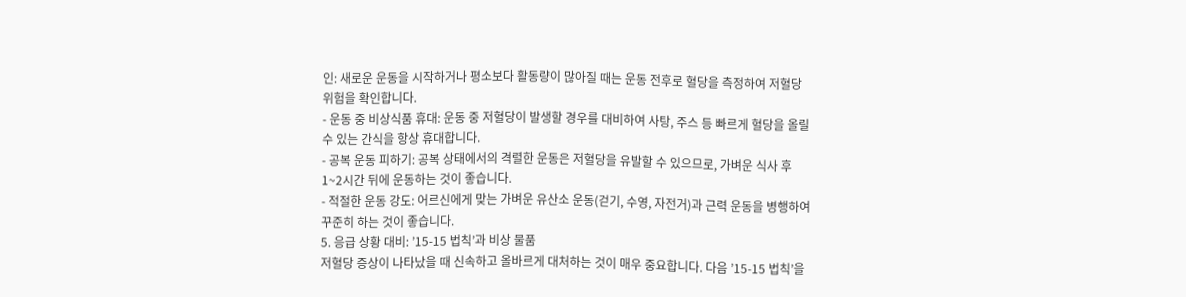인: 새로운 운동을 시작하거나 평소보다 활동량이 많아질 때는 운동 전후로 혈당을 측정하여 저혈당 위험을 확인합니다.
- 운동 중 비상식품 휴대: 운동 중 저혈당이 발생할 경우를 대비하여 사탕, 주스 등 빠르게 혈당을 올릴 수 있는 간식을 항상 휴대합니다.
- 공복 운동 피하기: 공복 상태에서의 격렬한 운동은 저혈당을 유발할 수 있으므로, 가벼운 식사 후 1~2시간 뒤에 운동하는 것이 좋습니다.
- 적절한 운동 강도: 어르신에게 맞는 가벼운 유산소 운동(걷기, 수영, 자전거)과 근력 운동을 병행하여 꾸준히 하는 것이 좋습니다.
5. 응급 상황 대비: ’15-15 법칙’과 비상 물품
저혈당 증상이 나타났을 때 신속하고 올바르게 대처하는 것이 매우 중요합니다. 다음 ’15-15 법칙’을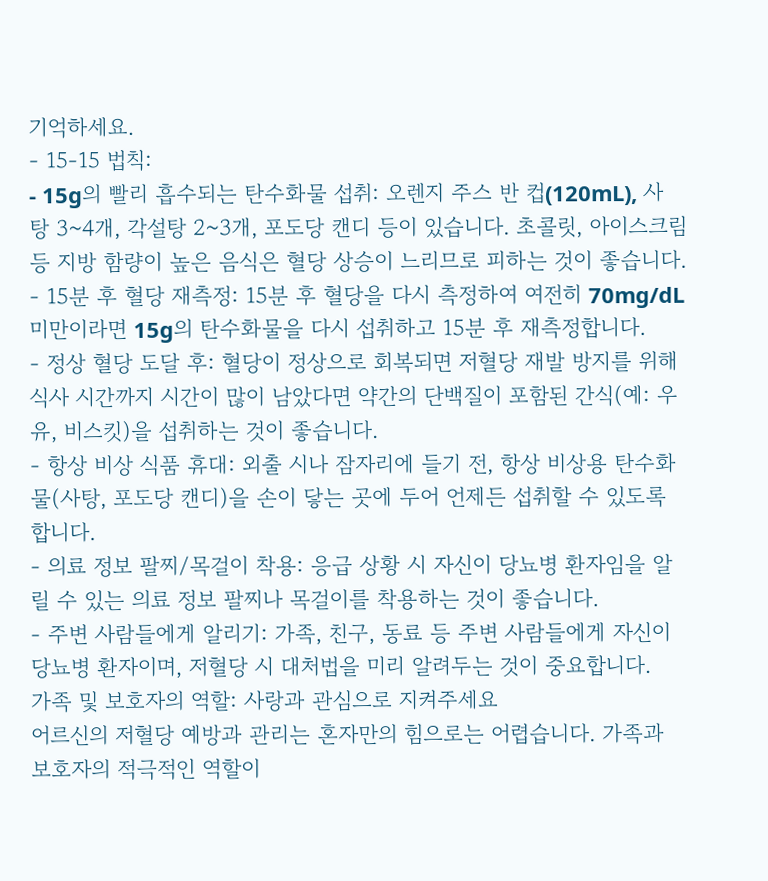기억하세요.
- 15-15 법칙:
- 15g의 빨리 흡수되는 탄수화물 섭취: 오렌지 주스 반 컵(120mL), 사탕 3~4개, 각설탕 2~3개, 포도당 캔디 등이 있습니다. 초콜릿, 아이스크림 등 지방 함량이 높은 음식은 혈당 상승이 느리므로 피하는 것이 좋습니다.
- 15분 후 혈당 재측정: 15분 후 혈당을 다시 측정하여 여전히 70mg/dL 미만이라면 15g의 탄수화물을 다시 섭취하고 15분 후 재측정합니다.
- 정상 혈당 도달 후: 혈당이 정상으로 회복되면 저혈당 재발 방지를 위해 식사 시간까지 시간이 많이 남았다면 약간의 단백질이 포함된 간식(예: 우유, 비스킷)을 섭취하는 것이 좋습니다.
- 항상 비상 식품 휴대: 외출 시나 잠자리에 들기 전, 항상 비상용 탄수화물(사탕, 포도당 캔디)을 손이 닿는 곳에 두어 언제든 섭취할 수 있도록 합니다.
- 의료 정보 팔찌/목걸이 착용: 응급 상황 시 자신이 당뇨병 환자임을 알릴 수 있는 의료 정보 팔찌나 목걸이를 착용하는 것이 좋습니다.
- 주변 사람들에게 알리기: 가족, 친구, 동료 등 주변 사람들에게 자신이 당뇨병 환자이며, 저혈당 시 대처법을 미리 알려두는 것이 중요합니다.
가족 및 보호자의 역할: 사랑과 관심으로 지켜주세요
어르신의 저혈당 예방과 관리는 혼자만의 힘으로는 어렵습니다. 가족과 보호자의 적극적인 역할이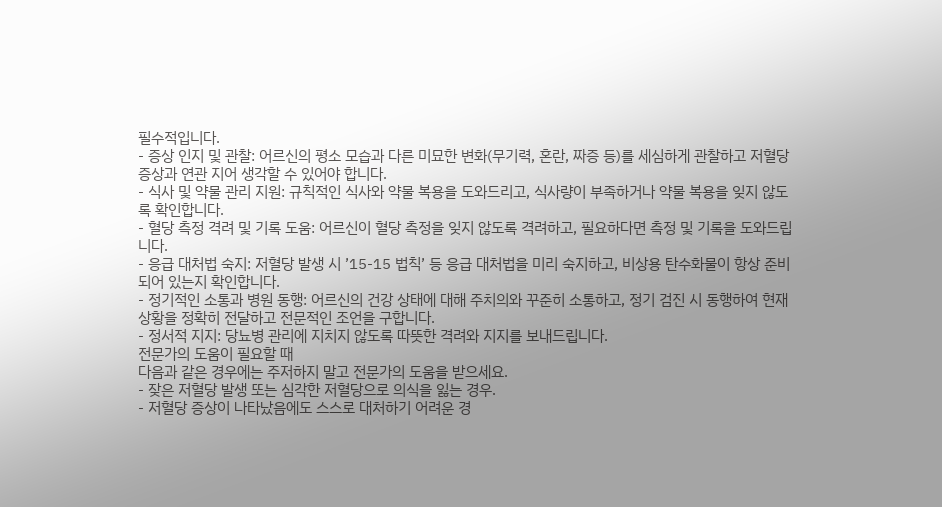필수적입니다.
- 증상 인지 및 관찰: 어르신의 평소 모습과 다른 미묘한 변화(무기력, 혼란, 짜증 등)를 세심하게 관찰하고 저혈당 증상과 연관 지어 생각할 수 있어야 합니다.
- 식사 및 약물 관리 지원: 규칙적인 식사와 약물 복용을 도와드리고, 식사량이 부족하거나 약물 복용을 잊지 않도록 확인합니다.
- 혈당 측정 격려 및 기록 도움: 어르신이 혈당 측정을 잊지 않도록 격려하고, 필요하다면 측정 및 기록을 도와드립니다.
- 응급 대처법 숙지: 저혈당 발생 시 ’15-15 법칙’ 등 응급 대처법을 미리 숙지하고, 비상용 탄수화물이 항상 준비되어 있는지 확인합니다.
- 정기적인 소통과 병원 동행: 어르신의 건강 상태에 대해 주치의와 꾸준히 소통하고, 정기 검진 시 동행하여 현재 상황을 정확히 전달하고 전문적인 조언을 구합니다.
- 정서적 지지: 당뇨병 관리에 지치지 않도록 따뜻한 격려와 지지를 보내드립니다.
전문가의 도움이 필요할 때
다음과 같은 경우에는 주저하지 말고 전문가의 도움을 받으세요.
- 잦은 저혈당 발생 또는 심각한 저혈당으로 의식을 잃는 경우.
- 저혈당 증상이 나타났음에도 스스로 대처하기 어려운 경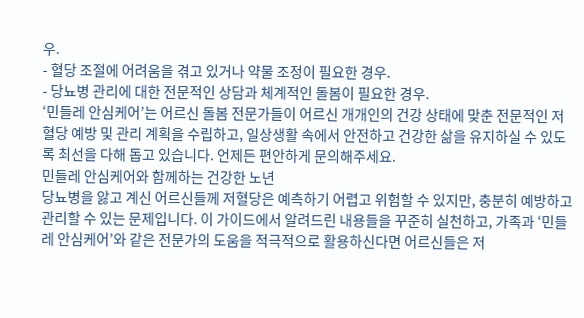우.
- 혈당 조절에 어려움을 겪고 있거나 약물 조정이 필요한 경우.
- 당뇨병 관리에 대한 전문적인 상담과 체계적인 돌봄이 필요한 경우.
‘민들레 안심케어’는 어르신 돌봄 전문가들이 어르신 개개인의 건강 상태에 맞춘 전문적인 저혈당 예방 및 관리 계획을 수립하고, 일상생활 속에서 안전하고 건강한 삶을 유지하실 수 있도록 최선을 다해 돕고 있습니다. 언제든 편안하게 문의해주세요.
민들레 안심케어와 함께하는 건강한 노년
당뇨병을 앓고 계신 어르신들께 저혈당은 예측하기 어렵고 위험할 수 있지만, 충분히 예방하고 관리할 수 있는 문제입니다. 이 가이드에서 알려드린 내용들을 꾸준히 실천하고, 가족과 ‘민들레 안심케어’와 같은 전문가의 도움을 적극적으로 활용하신다면 어르신들은 저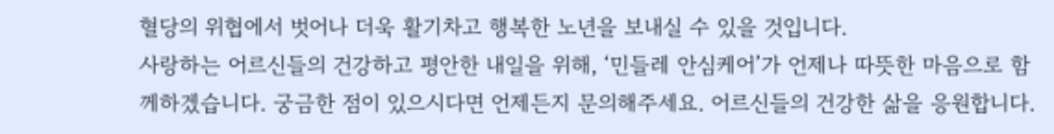혈당의 위협에서 벗어나 더욱 활기차고 행복한 노년을 보내실 수 있을 것입니다.
사랑하는 어르신들의 건강하고 평안한 내일을 위해, ‘민들레 안심케어’가 언제나 따뜻한 마음으로 함께하겠습니다. 궁금한 점이 있으시다면 언제든지 문의해주세요. 어르신들의 건강한 삶을 응원합니다.